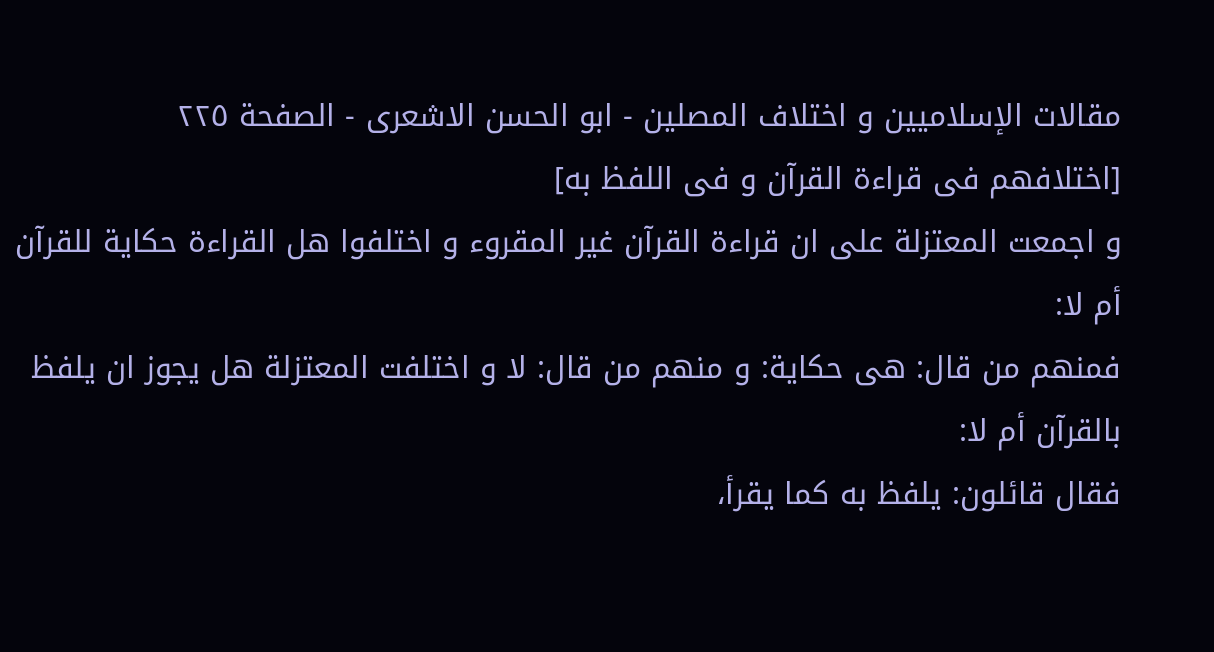مقالات الإسلاميين و اختلاف المصلين - ابو الحسن الاشعری - الصفحة ٢٢٥
[اختلافهم فى قراءة القرآن و فى اللفظ به]
و اجمعت المعتزلة على ان قراءة القرآن غير المقروء و اختلفوا هل القراءة حكاية للقرآن أم لا:
فمنهم من قال: هى حكاية: و منهم من قال: لا و اختلفت المعتزلة هل يجوز ان يلفظ بالقرآن أم لا:
فقال قائلون: يلفظ به كما يقرأ،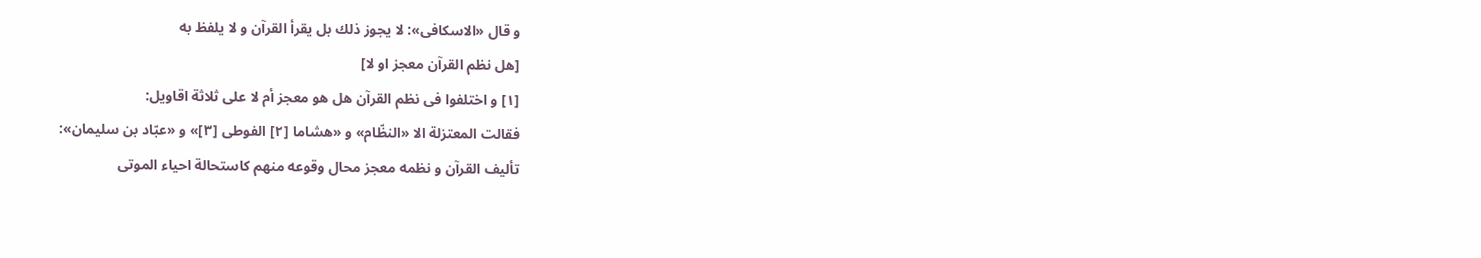و قال «الاسكافى»: لا يجوز ذلك بل يقرأ القرآن و لا يلفظ به
[هل نظم القرآن معجز او لا]
[١] و اختلفوا فى نظم القرآن هل هو معجز أم لا على ثلاثة اقاويل:
فقالت المعتزلة الا «النظّام» و «هشاما [٢] الفوطى [٣]» و «عبّاد بن سليمان»:
تأليف القرآن و نظمه معجز محال وقوعه منهم كاستحالة احياء الموتى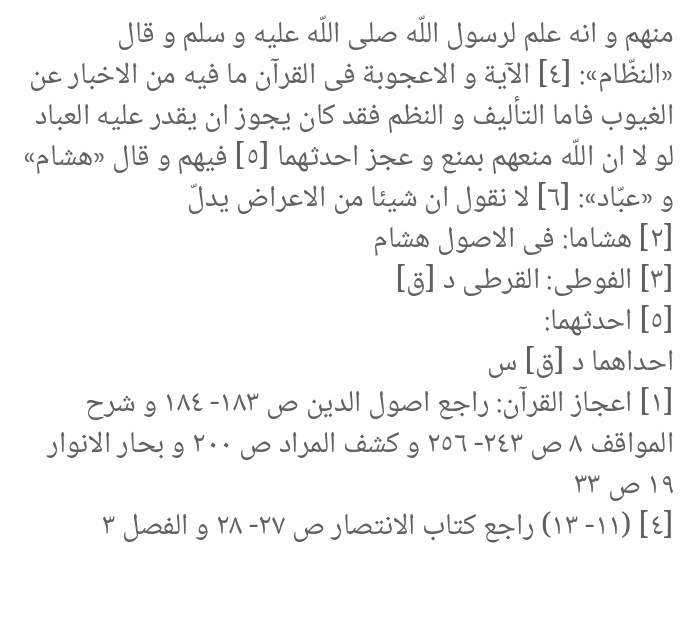منهم و انه علم لرسول اللّه صلى اللّه عليه و سلم و قال «النظّام»: [٤] الآية و الاعجوبة فى القرآن ما فيه من الاخبار عن الغيوب فاما التأليف و النظم فقد كان يجوز ان يقدر عليه العباد لو لا ان اللّه منعهم بمنع و عجز احدثهما [٥] فيهم و قال «هشام» و «عبّاد»: [٦] لا نقول ان شيئا من الاعراض يدلّ
[٢] هشاما: فى الاصول هشام
[٣] الفوطى: القرطى د [ق]
[٥] احدثهما:
احداهما د [ق] س
[١] اعجاز القرآن: راجع اصول الدين ص ١٨٣- ١٨٤ و شرح المواقف ٨ ص ٢٤٣- ٢٥٦ و كشف المراد ص ٢٠٠ و بحار الانوار ١٩ ص ٣٣
[٤] (١١- ١٣) راجع كتاب الانتصار ص ٢٧- ٢٨ و الفصل ٣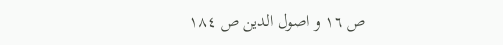ص ١٦ و اصول الدين ص ١٨٤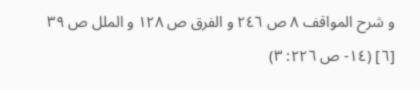و شرح المواقف ٨ ص ٢٤٦ و الفرق ص ١٢٨ و الملل ص ٣٩
[٦] (١٤- ص ٢٢٦: ٣)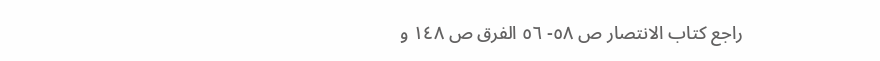راجع كتاب الانتصار ص ٥٨- ٥٦ الفرق ص ١٤٨ و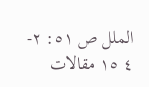الملل ص ٥١: ٢- ٤ ١٥ مقالات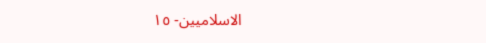الاسلاميين- ١٥